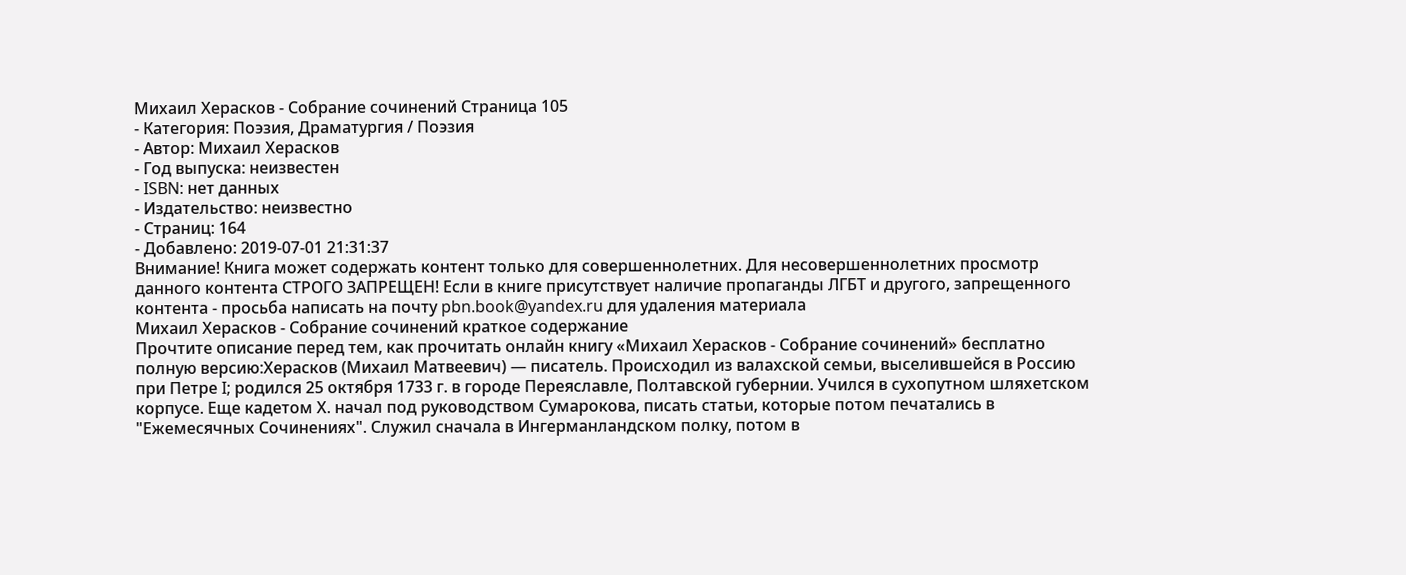Михаил Херасков - Собрание сочинений Страница 105
- Категория: Поэзия, Драматургия / Поэзия
- Автор: Михаил Херасков
- Год выпуска: неизвестен
- ISBN: нет данных
- Издательство: неизвестно
- Страниц: 164
- Добавлено: 2019-07-01 21:31:37
Внимание! Книга может содержать контент только для совершеннолетних. Для несовершеннолетних просмотр данного контента СТРОГО ЗАПРЕЩЕН! Если в книге присутствует наличие пропаганды ЛГБТ и другого, запрещенного контента - просьба написать на почту pbn.book@yandex.ru для удаления материала
Михаил Херасков - Собрание сочинений краткое содержание
Прочтите описание перед тем, как прочитать онлайн книгу «Михаил Херасков - Собрание сочинений» бесплатно полную версию:Херасков (Михаил Матвеевич) — писатель. Происходил из валахской семьи, выселившейся в Россию при Петре I; родился 25 октября 1733 г. в городе Переяславле, Полтавской губернии. Учился в сухопутном шляхетском корпусе. Еще кадетом Х. начал под руководством Сумарокова, писать статьи, которые потом печатались в "Ежемесячных Сочинениях". Служил сначала в Ингерманландском полку, потом в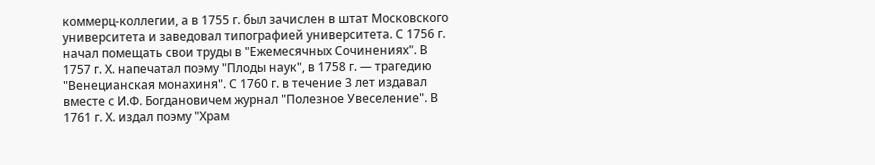коммерц-коллегии, а в 1755 г. был зачислен в штат Московского университета и заведовал типографией университета. С 1756 г. начал помещать свои труды в "Ежемесячных Сочинениях". В 1757 г. Х. напечатал поэму "Плоды наук", в 1758 г. — трагедию "Венецианская монахиня". С 1760 г. в течение 3 лет издавал вместе с И.Ф. Богдановичем журнал "Полезное Увеселение". В 1761 г. Х. издал поэму "Храм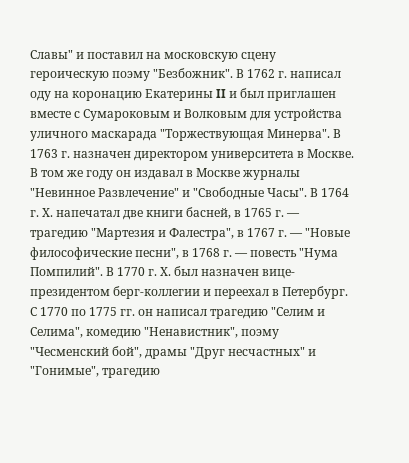Славы" и поставил на московскую сцену героическую поэму "Безбожник". В 1762 г. написал оду на коронацию Екатерины II и был приглашен вместе с Сумароковым и Волковым для устройства уличного маскарада "Торжествующая Минерва". В 1763 г. назначен директором университета в Москве. В том же году он издавал в Москве журналы "Невинное Развлечение" и "Свободные Часы". В 1764 г. Х. напечатал две книги басней, в 1765 г. — трагедию "Мартезия и Фалестра", в 1767 г. — "Новые философические песни", в 1768 г. — повесть "Нума Помпилий". В 1770 г. Х. был назначен вице-президентом берг-коллегии и переехал в Петербург. С 1770 по 1775 гг. он написал трагедию "Селим и Селима", комедию "Ненавистник", поэму "Чесменский бой", драмы "Друг несчастных" и "Гонимые", трагедию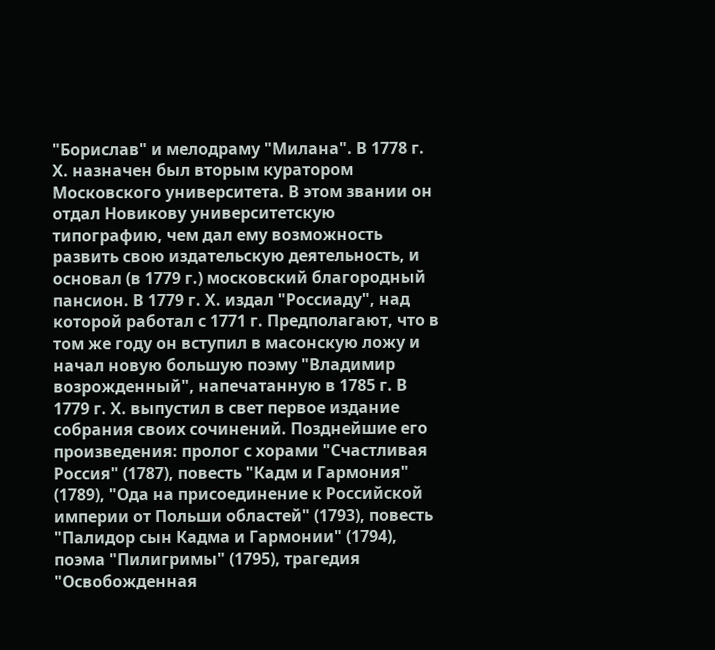"Борислав" и мелодраму "Милана". В 1778 г. Х. назначен был вторым куратором Московского университета. В этом звании он отдал Новикову университетскую типографию, чем дал ему возможность развить свою издательскую деятельность, и основал (в 1779 г.) московский благородный пансион. В 1779 г. Х. издал "Россиаду", над которой работал с 1771 г. Предполагают, что в том же году он вступил в масонскую ложу и начал новую большую поэму "Владимир возрожденный", напечатанную в 1785 г. В 1779 г. Х. выпустил в свет первое издание собрания своих сочинений. Позднейшие его произведения: пролог с хорами "Счастливая Россия" (1787), повесть "Кадм и Гармония" (1789), "Ода на присоединение к Российской империи от Польши областей" (1793), повесть "Палидор сын Кадма и Гармонии" (1794), поэма "Пилигримы" (1795), трагедия "Освобожденная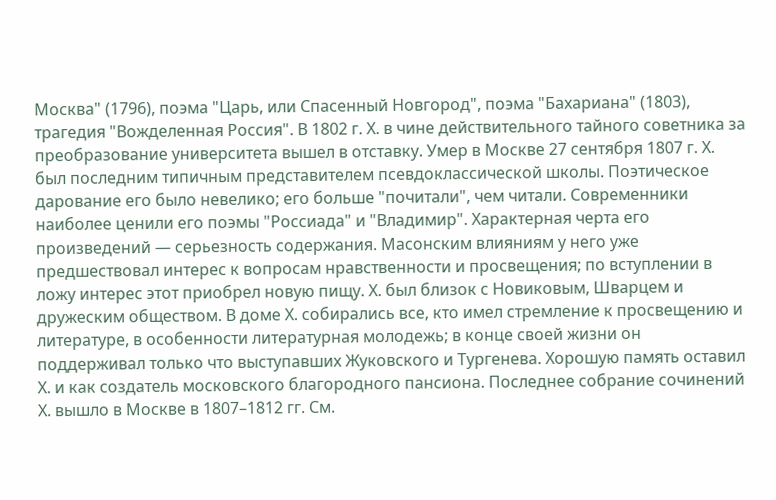Москва" (1796), поэма "Царь, или Спасенный Новгород", поэма "Бахариана" (1803), трагедия "Вожделенная Россия". В 1802 г. Х. в чине действительного тайного советника за преобразование университета вышел в отставку. Умер в Москве 27 сентября 1807 г. Х. был последним типичным представителем псевдоклассической школы. Поэтическое дарование его было невелико; его больше "почитали", чем читали. Современники наиболее ценили его поэмы "Россиада" и "Владимир". Характерная черта его произведений — серьезность содержания. Масонским влияниям у него уже предшествовал интерес к вопросам нравственности и просвещения; по вступлении в ложу интерес этот приобрел новую пищу. Х. был близок с Новиковым, Шварцем и дружеским обществом. В доме Х. собирались все, кто имел стремление к просвещению и литературе, в особенности литературная молодежь; в конце своей жизни он поддерживал только что выступавших Жуковского и Тургенева. Хорошую память оставил Х. и как создатель московского благородного пансиона. Последнее собрание сочинений Х. вышло в Москве в 1807–1812 гг. См.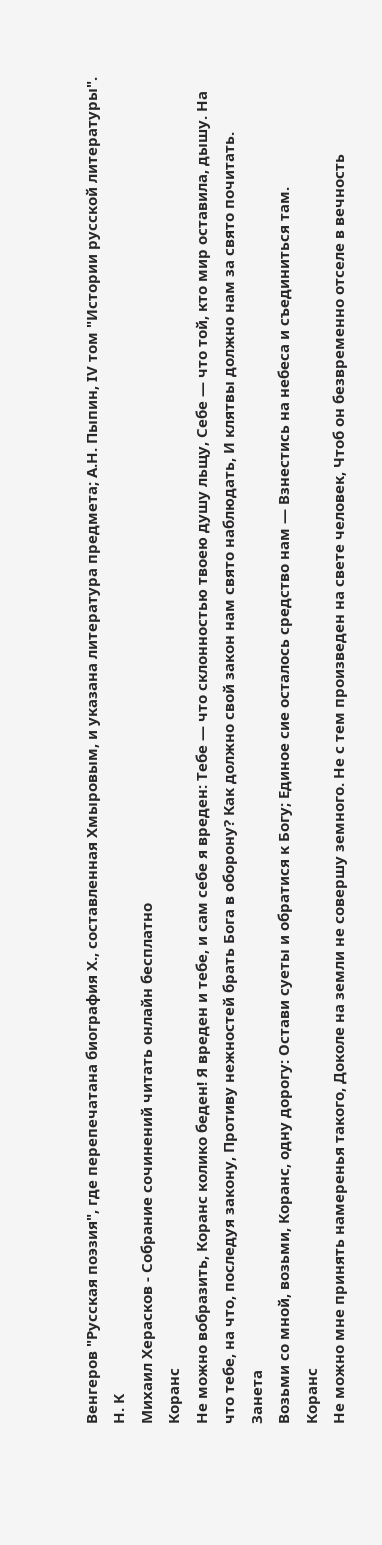Венгеров "Русская поэзия", где перепечатана биография Х., составленная Хмыровым, и указана литература предмета; А.Н. Пыпин, IV том "Истории русской литературы". Н. К
Михаил Херасков - Собрание сочинений читать онлайн бесплатно
Коранс
Не можно вобразить, Коранс колико беден! Я вреден и тебе, и сам себе я вреден: Тебе — что склонностью твоею душу льщу, Себе — что той, кто мир оставила, дышу. На что тебе, на что, последуя закону, Противу нежностей брать Бога в оборону? Как должно свой закон нам свято наблюдать, И клятвы должно нам за свято почитать.
Занета
Возьми со мной, возьми, Коранс, одну дорогу: Остави суеты и обратися к Богу; Единое сие осталось средство нам — Взнестись на небеса и съединиться там.
Коранс
Не можно мне принять намеренья такого, Доколе на земли не совершу земного. Не с тем произведен на свете человек, Чтоб он безвременно отселе в вечность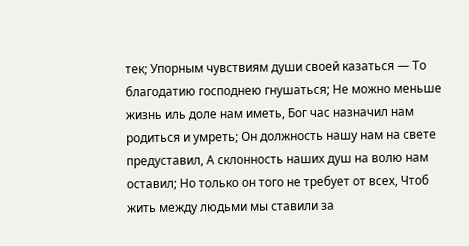тек; Упорным чувствиям души своей казаться — То благодатию господнею гнушаться; Не можно меньше жизнь иль доле нам иметь, Бог час назначил нам родиться и умреть; Он должность нашу нам на свете предуставил, А склонность наших душ на волю нам оставил; Но только он того не требует от всех, Чтоб жить между людьми мы ставили за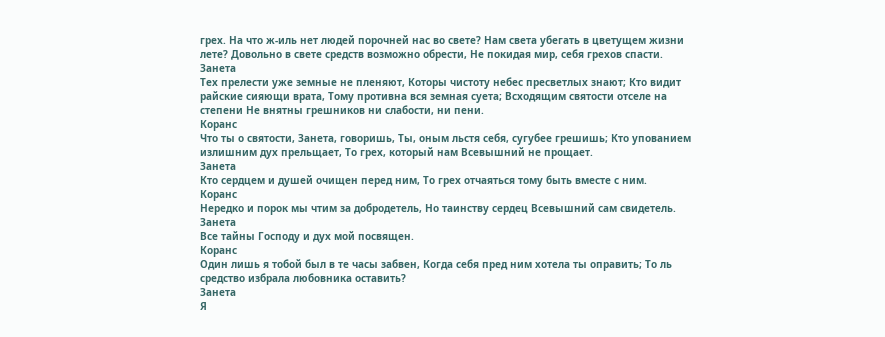грех. На что ж-иль нет людей порочней нас во свете? Нам света убегать в цветущем жизни лете? Довольно в свете средств возможно обрести, Не покидая мир, себя грехов спасти.
Занета
Тех прелести уже земные не пленяют, Которы чистоту небес пресветлых знают; Кто видит райские сияющи врата, Тому противна вся земная суета; Всходящим святости отселе на степени Не внятны грешников ни слабости, ни пени.
Коранс
Что ты о святости, Занета, говоришь, Ты, оным льстя себя, сугубее грешишь; Кто упованием излишним дух прельщает, То грех, который нам Всевышний не прощает.
Занета
Кто сердцем и душей очищен перед ним, То грех отчаяться тому быть вместе с ним.
Коранс
Нередко и порок мы чтим за добродетель, Но таинству сердец Всевышний сам свидетель.
Занета
Все тайны Господу и дух мой посвящен.
Коранс
Один лишь я тобой был в те часы забвен, Когда себя пред ним хотела ты оправить; То ль средство избрала любовника оставить?
Занета
Я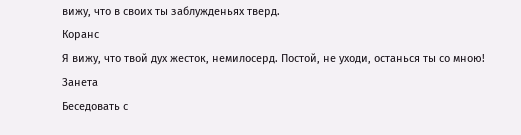вижу, что в своих ты заблужденьях тверд.
Коранс
Я вижу, что твой дух жесток, немилосерд. Постой, не уходи, останься ты со мною!
Занета
Беседовать с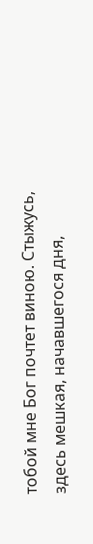тобой мне Бог почтет виною. Стыжусь, здесь мешкая, начавшегося дня,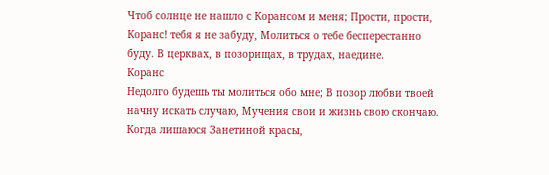Чтоб солнце не нашло с Корансом и меня; Прости, прости, Коранс! тебя я не забуду, Молиться о тебе бесперестанно буду. В церквах, в позорищах, в трудах, наедине.
Коранс
Недолго будешь ты молиться обо мне; В позор любви твоей начну искать случаю, Мучения свои и жизнь свою скончаю. Когда лишаюся Занетиной красы,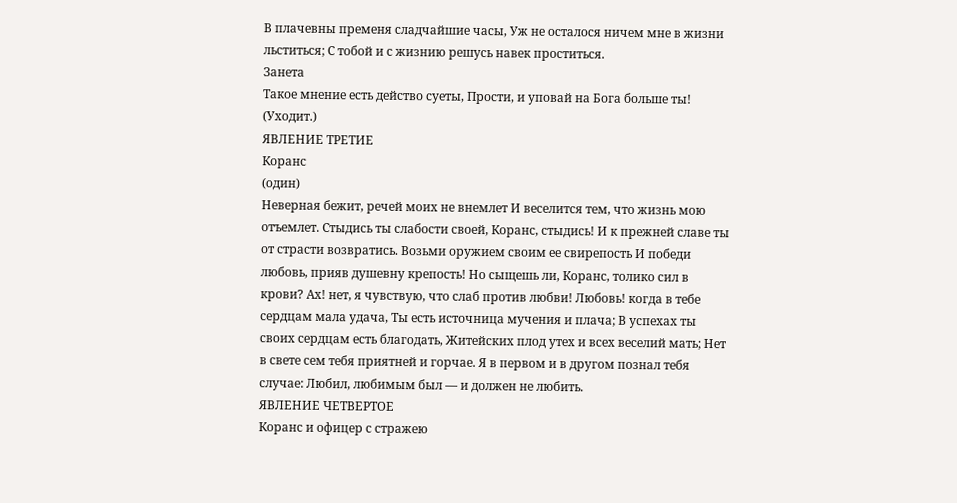В плачевны пременя сладчайшие часы, Уж не осталося ничем мне в жизни льститься; С тобой и с жизнию решусь навек проститься.
Занета
Такое мнение есть действо суеты, Прости, и уповай на Бога больше ты!
(Уходит.)
ЯВЛЕНИЕ ТРЕТИЕ
Коранс
(один)
Неверная бежит, речей моих не внемлет И веселится тем, что жизнь мою отъемлет. Стыдись ты слабости своей, Коранс, стыдись! И к прежней славе ты от страсти возвратись. Возьми оружием своим ее свирепость И победи любовь, прияв душевну крепость! Но сыщешь ли, Коранс, толико сил в крови? Ах! нет, я чувствую, что слаб против любви! Любовь! когда в тебе сердцам мала удача, Ты есть источница мучения и плача; В успехах ты своих сердцам есть благодать, Житейских плод утех и всех веселий мать; Нет в свете сем тебя приятней и горчае. Я в первом и в другом познал тебя случае: Любил, любимым был — и должен не любить.
ЯВЛЕНИЕ ЧЕТВЕРТОЕ
Коранс и офицер с стражею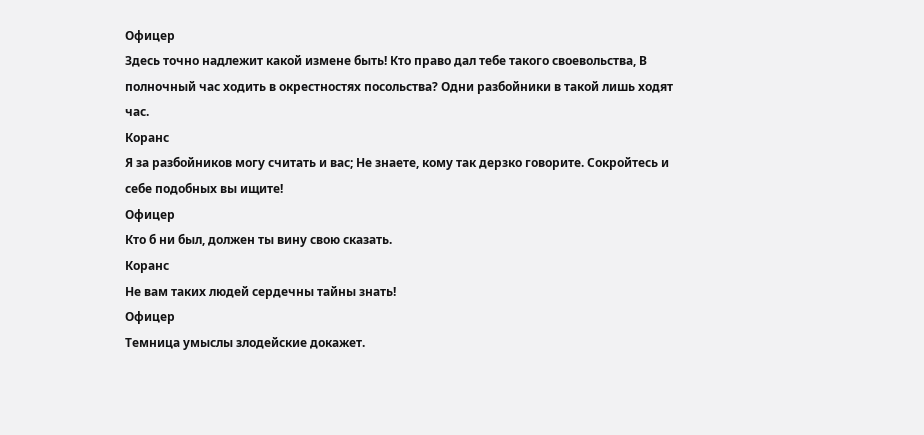Офицер
Здесь точно надлежит какой измене быть! Кто право дал тебе такого своевольства, В полночный час ходить в окрестностях посольства? Одни разбойники в такой лишь ходят час.
Коранс
Я за разбойников могу считать и вас; Не знаете, кому так дерзко говорите. Сокройтесь и себе подобных вы ищите!
Офицер
Кто б ни был, должен ты вину свою сказать.
Коранс
Не вам таких людей сердечны тайны знать!
Офицер
Темница умыслы злодейские докажет.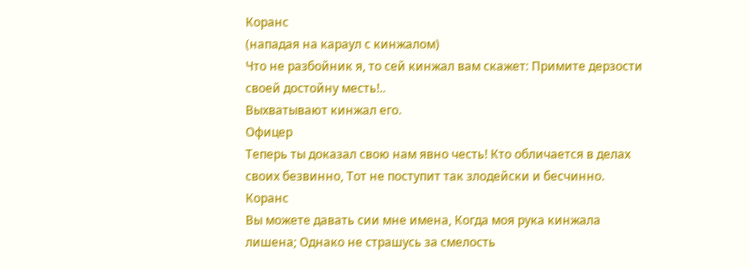Коранс
(нападая на караул с кинжалом)
Что не разбойник я, то сей кинжал вам скажет: Примите дерзости своей достойну месть!..
Выхватывают кинжал его.
Офицер
Теперь ты доказал свою нам явно честь! Кто обличается в делах своих безвинно, Тот не поступит так злодейски и бесчинно.
Коранс
Вы можете давать сии мне имена, Когда моя рука кинжала лишена; Однако не страшусь за смелость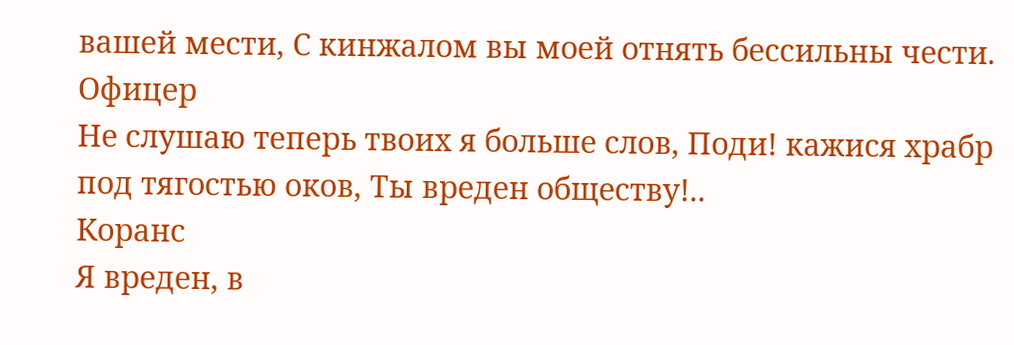вашей мести, С кинжалом вы моей отнять бессильны чести.
Офицер
Не слушаю теперь твоих я больше слов, Поди! кажися храбр под тягостью оков, Ты вреден обществу!..
Коранс
Я вреден, в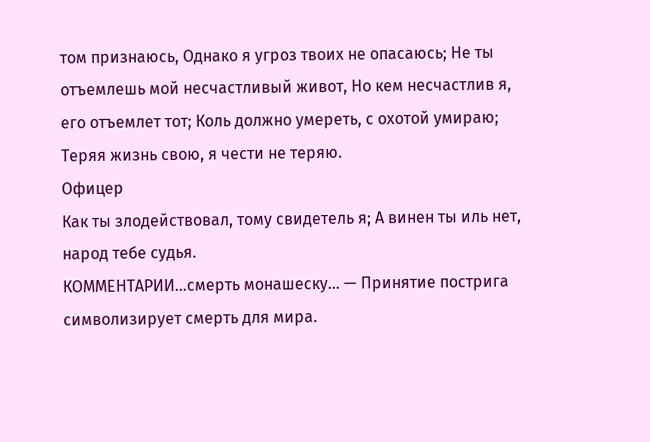том признаюсь, Однако я угроз твоих не опасаюсь; Не ты отъемлешь мой несчастливый живот, Но кем несчастлив я, его отъемлет тот; Коль должно умереть, с охотой умираю; Теряя жизнь свою, я чести не теряю.
Офицер
Как ты злодействовал, тому свидетель я; А винен ты иль нет, народ тебе судья.
КОММЕНТАРИИ…смерть монашеску… — Принятие пострига символизирует смерть для мира.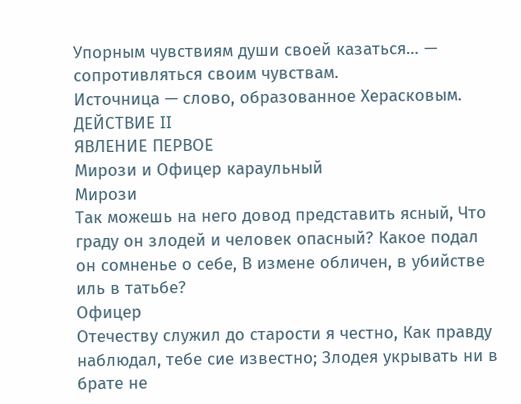Упорным чувствиям души своей казаться… — сопротивляться своим чувствам.
Источница — слово, образованное Херасковым.
ДЕЙСТВИЕ II
ЯВЛЕНИЕ ПЕРВОЕ
Мирози и Офицер караульный
Мирози
Так можешь на него довод представить ясный, Что граду он злодей и человек опасный? Какое подал он сомненье о себе, В измене обличен, в убийстве иль в татьбе?
Офицер
Отечеству служил до старости я честно, Как правду наблюдал, тебе сие известно; Злодея укрывать ни в брате не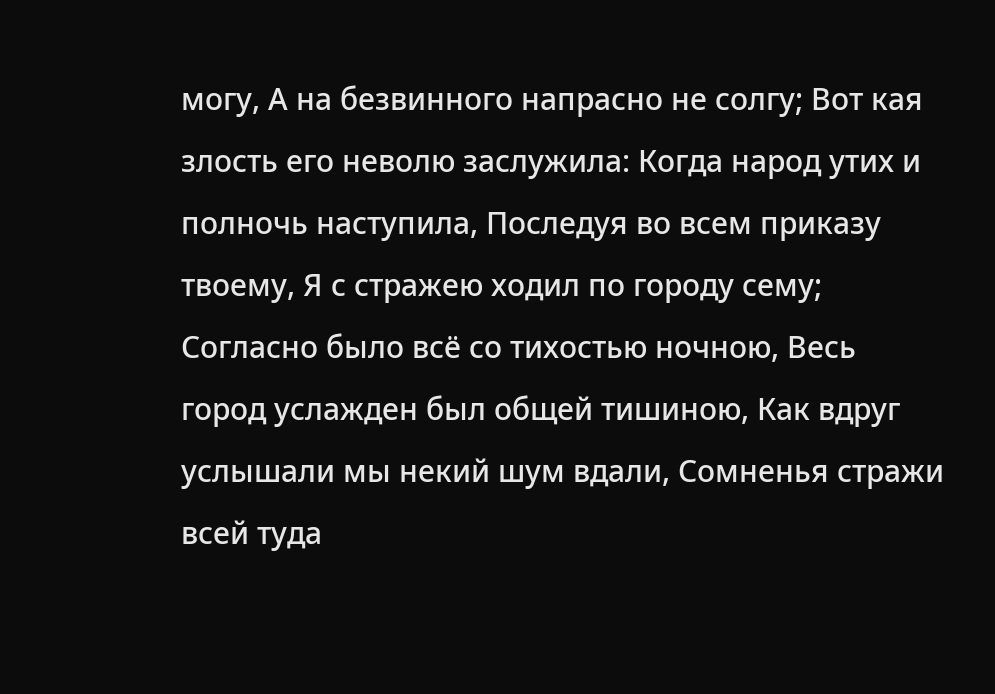могу, А на безвинного напрасно не солгу; Вот кая злость его неволю заслужила: Когда народ утих и полночь наступила, Последуя во всем приказу твоему, Я с стражею ходил по городу сему; Согласно было всё со тихостью ночною, Весь город услажден был общей тишиною, Как вдруг услышали мы некий шум вдали, Сомненья стражи всей туда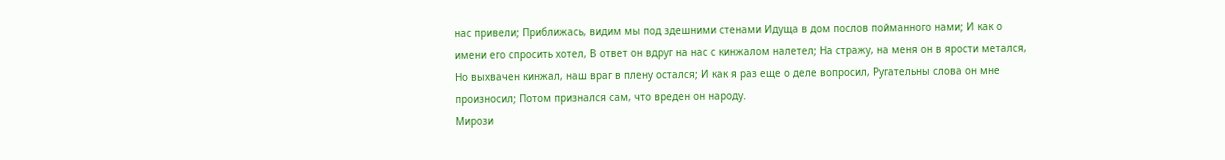нас привели; Приближась, видим мы под здешними стенами Идуща в дом послов пойманного нами; И как о имени его спросить хотел, В ответ он вдруг на нас с кинжалом налетел; На стражу, на меня он в ярости метался, Но выхвачен кинжал, наш враг в плену остался; И как я раз еще о деле вопросил, Ругательны слова он мне произносил; Потом признался сам, что вреден он народу.
Мирози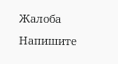Жалоба
Напишите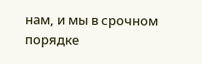нам, и мы в срочном порядке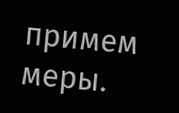примем меры.